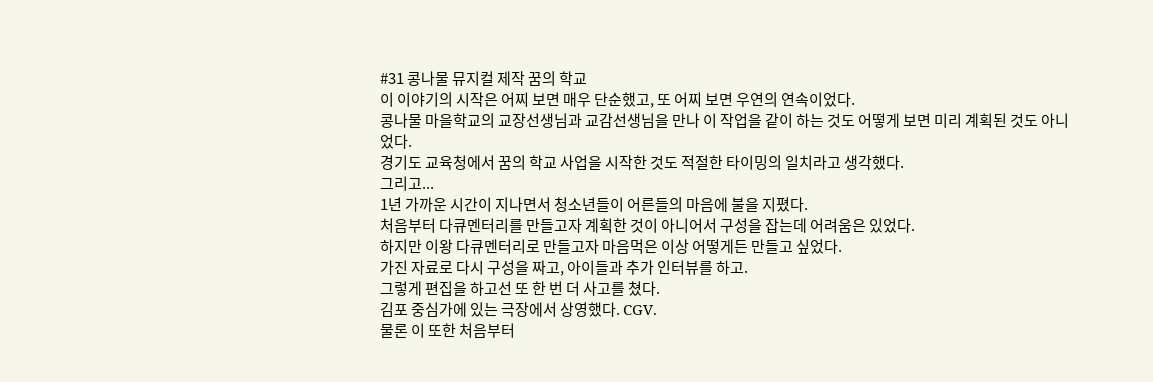#31 콩나물 뮤지컬 제작 꿈의 학교
이 이야기의 시작은 어찌 보면 매우 단순했고, 또 어찌 보면 우연의 연속이었다.
콩나물 마을학교의 교장선생님과 교감선생님을 만나 이 작업을 같이 하는 것도 어떻게 보면 미리 계획된 것도 아니었다.
경기도 교육청에서 꿈의 학교 사업을 시작한 것도 적절한 타이밍의 일치라고 생각했다.
그리고...
1년 가까운 시간이 지나면서 청소년들이 어른들의 마음에 불을 지폈다.
처음부터 다큐멘터리를 만들고자 계획한 것이 아니어서 구성을 잡는데 어려움은 있었다.
하지만 이왕 다큐멘터리로 만들고자 마음먹은 이상 어떻게든 만들고 싶었다.
가진 자료로 다시 구성을 짜고, 아이들과 추가 인터뷰를 하고.
그렇게 편집을 하고선 또 한 번 더 사고를 쳤다.
김포 중심가에 있는 극장에서 상영했다. CGV.
물론 이 또한 처음부터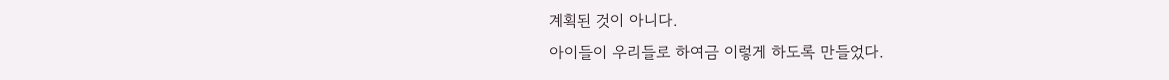계획된 것이 아니다.
아이들이 우리들로 하여금 이렇게 하도록 만들었다.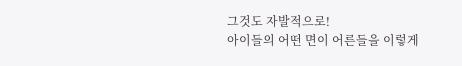그것도 자발적으로!
아이들의 어떤 면이 어른들을 이렇게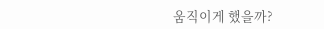움직이게 했을까?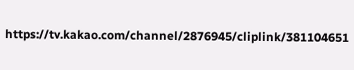https://tv.kakao.com/channel/2876945/cliplink/381104651